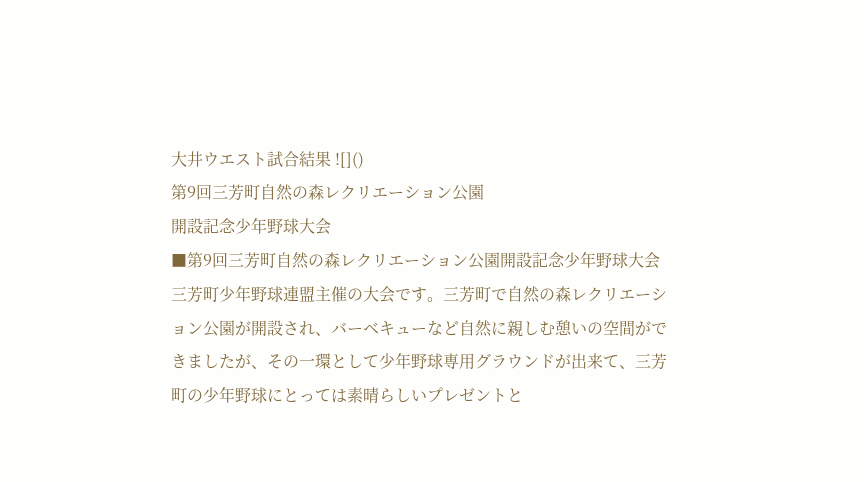大井ウエスト試合結果 ![]()
第9回三芳町自然の森レクリエーション公園
開設記念少年野球大会
■第9回三芳町自然の森レクリエーション公園開設記念少年野球大会
三芳町少年野球連盟主催の大会です。三芳町で自然の森レクリエーション公園が開設され、バーベキューなど自然に親しむ憩いの空間ができましたが、その一環として少年野球専用グラウンドが出来て、三芳町の少年野球にとっては素晴らしいプレゼントと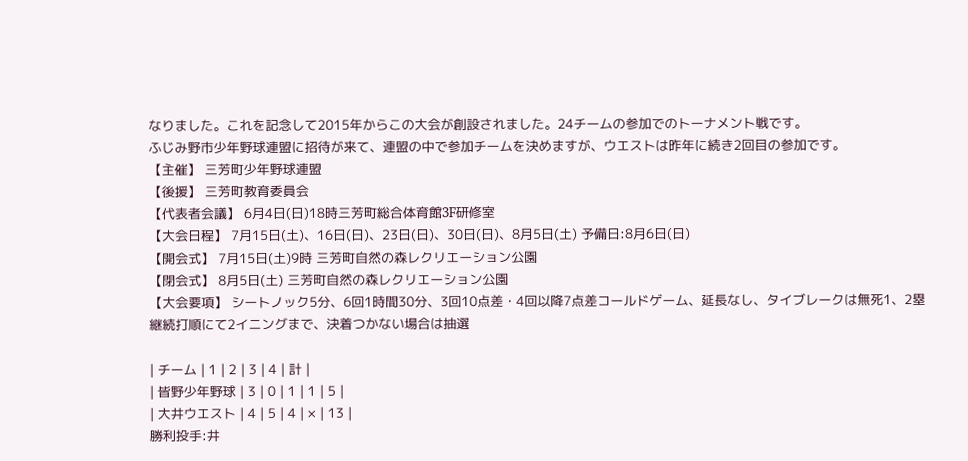なりました。これを記念して2015年からこの大会が創設されました。24チームの参加でのトーナメント戦です。
ふじみ野市少年野球連盟に招待が来て、連盟の中で参加チームを決めますが、ウエストは昨年に続き2回目の参加です。
【主催】 三芳町少年野球連盟
【後援】 三芳町教育委員会
【代表者会議】 6月4日(日)18時三芳町総合体育館3F研修室
【大会日程】 7月15日(土)、16日(日)、23日(日)、30日(日)、8月5日(土) 予備日:8月6日(日)
【開会式】 7月15日(土)9時 三芳町自然の森レクリエーション公園
【閉会式】 8月5日(土) 三芳町自然の森レクリエーション公園
【大会要項】 シートノック5分、6回1時間30分、3回10点差・4回以降7点差コールドゲーム、延長なし、タイブレークは無死1、2塁継続打順にて2イニングまで、決着つかない場合は抽選

| チーム | 1 | 2 | 3 | 4 | 計 |
| 皆野少年野球 | 3 | 0 | 1 | 1 | 5 |
| 大井ウエスト | 4 | 5 | 4 | × | 13 |
勝利投手:井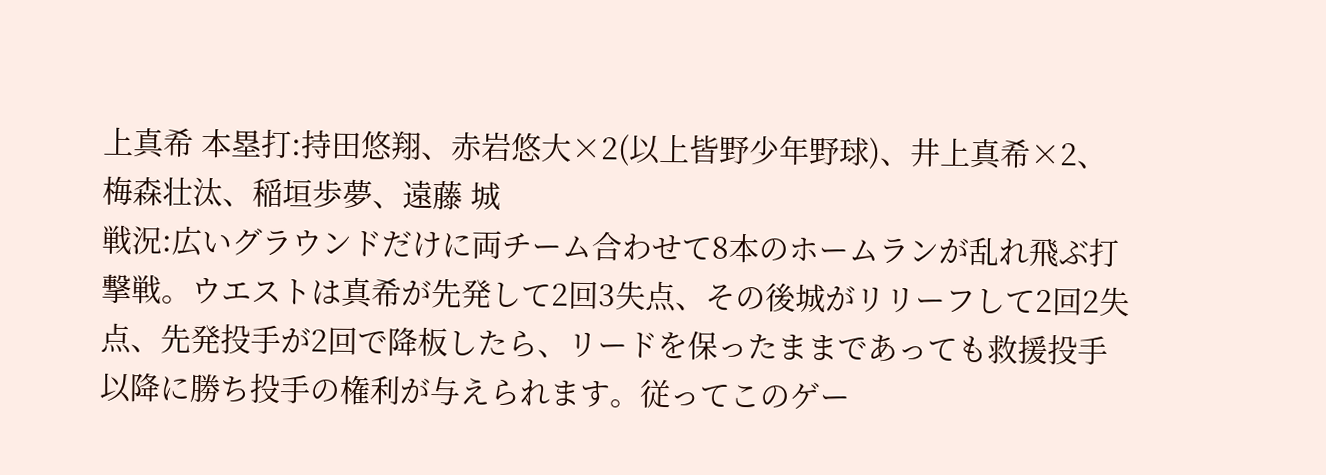上真希 本塁打:持田悠翔、赤岩悠大×2(以上皆野少年野球)、井上真希×2、梅森壮汰、稲垣歩夢、遠藤 城
戦況:広いグラウンドだけに両チーム合わせて8本のホームランが乱れ飛ぶ打撃戦。ウエストは真希が先発して2回3失点、その後城がリリーフして2回2失点、先発投手が2回で降板したら、リードを保ったままであっても救援投手以降に勝ち投手の権利が与えられます。従ってこのゲー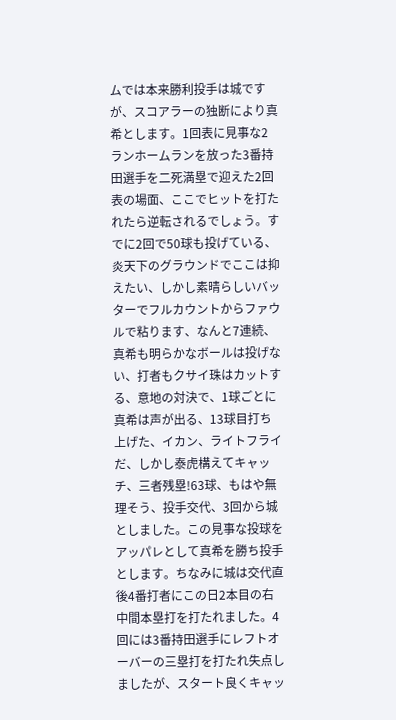ムでは本来勝利投手は城ですが、スコアラーの独断により真希とします。1回表に見事な2ランホームランを放った3番持田選手を二死満塁で迎えた2回表の場面、ここでヒットを打たれたら逆転されるでしょう。すでに2回で50球も投げている、炎天下のグラウンドでここは抑えたい、しかし素晴らしいバッターでフルカウントからファウルで粘ります、なんと7連続、真希も明らかなボールは投げない、打者もクサイ珠はカットする、意地の対決で、1球ごとに真希は声が出る、13球目打ち上げた、イカン、ライトフライだ、しかし泰虎構えてキャッチ、三者残塁!63球、もはや無理そう、投手交代、3回から城としました。この見事な投球をアッパレとして真希を勝ち投手とします。ちなみに城は交代直後4番打者にこの日2本目の右中間本塁打を打たれました。4回には3番持田選手にレフトオーバーの三塁打を打たれ失点しましたが、スタート良くキャッ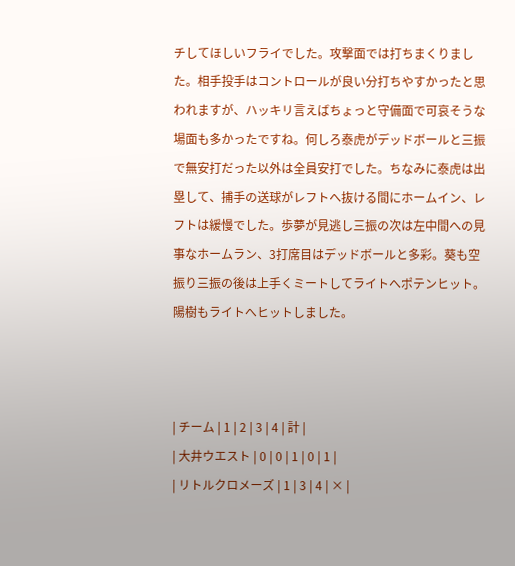チしてほしいフライでした。攻撃面では打ちまくりました。相手投手はコントロールが良い分打ちやすかったと思われますが、ハッキリ言えばちょっと守備面で可哀そうな場面も多かったですね。何しろ泰虎がデッドボールと三振で無安打だった以外は全員安打でした。ちなみに泰虎は出塁して、捕手の送球がレフトへ抜ける間にホームイン、レフトは緩慢でした。歩夢が見逃し三振の次は左中間への見事なホームラン、3打席目はデッドボールと多彩。葵も空振り三振の後は上手くミートしてライトへポテンヒット。陽樹もライトへヒットしました。



| チーム | 1 | 2 | 3 | 4 | 計 |
| 大井ウエスト | 0 | 0 | 1 | 0 | 1 |
| リトルクロメーズ | 1 | 3 | 4 | × |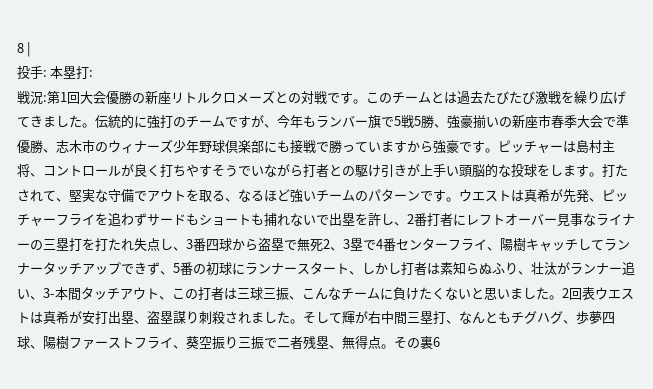8 |
投手: 本塁打:
戦況:第1回大会優勝の新座リトルクロメーズとの対戦です。このチームとは過去たびたび激戦を繰り広げてきました。伝統的に強打のチームですが、今年もランバー旗で5戦5勝、強豪揃いの新座市春季大会で準優勝、志木市のウィナーズ少年野球倶楽部にも接戦で勝っていますから強豪です。ピッチャーは島村主将、コントロールが良く打ちやすそうでいながら打者との駆け引きが上手い頭脳的な投球をします。打たされて、堅実な守備でアウトを取る、なるほど強いチームのパターンです。ウエストは真希が先発、ピッチャーフライを追わずサードもショートも捕れないで出塁を許し、2番打者にレフトオーバー見事なライナーの三塁打を打たれ失点し、3番四球から盗塁で無死2、3塁で4番センターフライ、陽樹キャッチしてランナータッチアップできず、5番の初球にランナースタート、しかし打者は素知らぬふり、壮汰がランナー追い、3-本間タッチアウト、この打者は三球三振、こんなチームに負けたくないと思いました。2回表ウエストは真希が安打出塁、盗塁謀り刺殺されました。そして輝が右中間三塁打、なんともチグハグ、歩夢四球、陽樹ファーストフライ、葵空振り三振で二者残塁、無得点。その裏6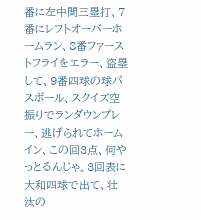番に左中間三塁打、7番にレフトオーバーホームラン、8番ファーストフライをエラー、盗塁して、9番四球の球パスボール、スクイズ空振りでランダウンプレー、逃げられてホームイン、この回3点、何やっとるんじゃ。3回表に大和四球で出て、壮汰の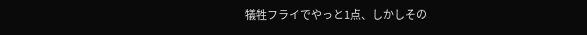犠牲フライでやっと1点、しかしその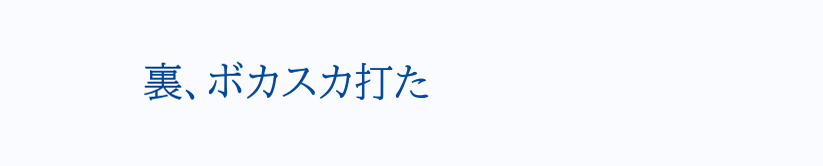裏、ボカスカ打た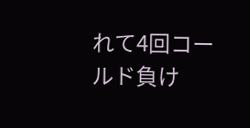れて4回コールド負け